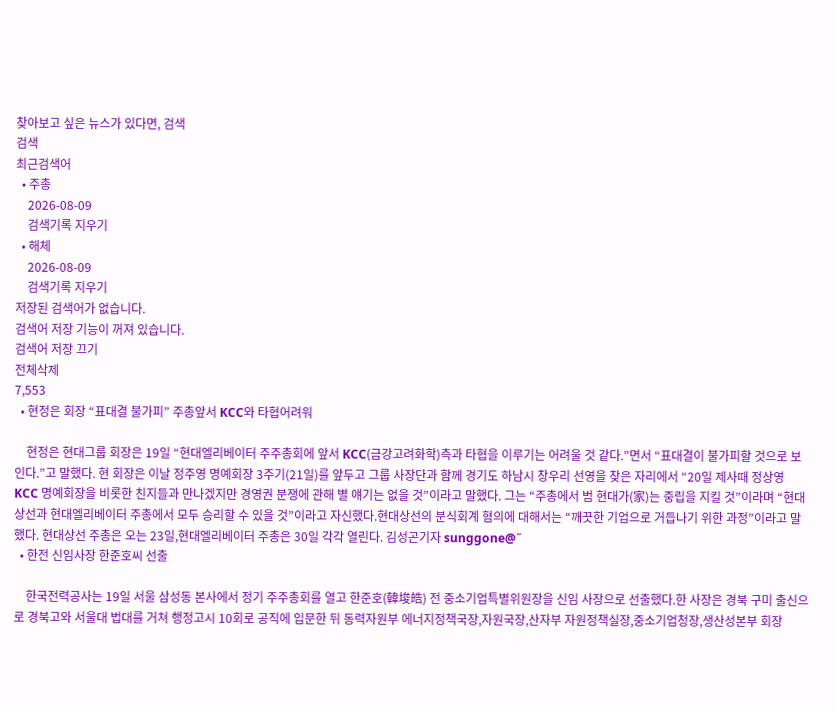찾아보고 싶은 뉴스가 있다면, 검색
검색
최근검색어
  • 주총
    2026-08-09
    검색기록 지우기
  • 해체
    2026-08-09
    검색기록 지우기
저장된 검색어가 없습니다.
검색어 저장 기능이 꺼져 있습니다.
검색어 저장 끄기
전체삭제
7,553
  • 현정은 회장 “표대결 불가피” 주총앞서 KCC와 타협어려워

    현정은 현대그룹 회장은 19일 “현대엘리베이터 주주총회에 앞서 KCC(금강고려화학)측과 타협을 이루기는 어려울 것 같다.”면서 “표대결이 불가피할 것으로 보인다.”고 말했다. 현 회장은 이날 정주영 명예회장 3주기(21일)를 앞두고 그룹 사장단과 함께 경기도 하남시 창우리 선영을 찾은 자리에서 “20일 제사때 정상영 KCC 명예회장을 비롯한 친지들과 만나겠지만 경영권 분쟁에 관해 별 얘기는 없을 것”이라고 말했다. 그는 “주총에서 범 현대가(家)는 중립을 지킬 것”이라며 “현대상선과 현대엘리베이터 주총에서 모두 승리할 수 있을 것”이라고 자신했다.현대상선의 분식회계 혐의에 대해서는 “깨끗한 기업으로 거듭나기 위한 과정”이라고 말했다. 현대상선 주총은 오는 23일,현대엘리베이터 주총은 30일 각각 열린다. 김성곤기자 sunggone@˝
  • 한전 신임사장 한준호씨 선출

    한국전력공사는 19일 서울 삼성동 본사에서 정기 주주총회를 열고 한준호(韓埈皓) 전 중소기업특별위원장을 신임 사장으로 선출했다.한 사장은 경북 구미 출신으로 경북고와 서울대 법대를 거쳐 행정고시 10회로 공직에 입문한 뒤 동력자원부 에너지정책국장,자원국장,산자부 자원정책실장,중소기업청장,생산성본부 회장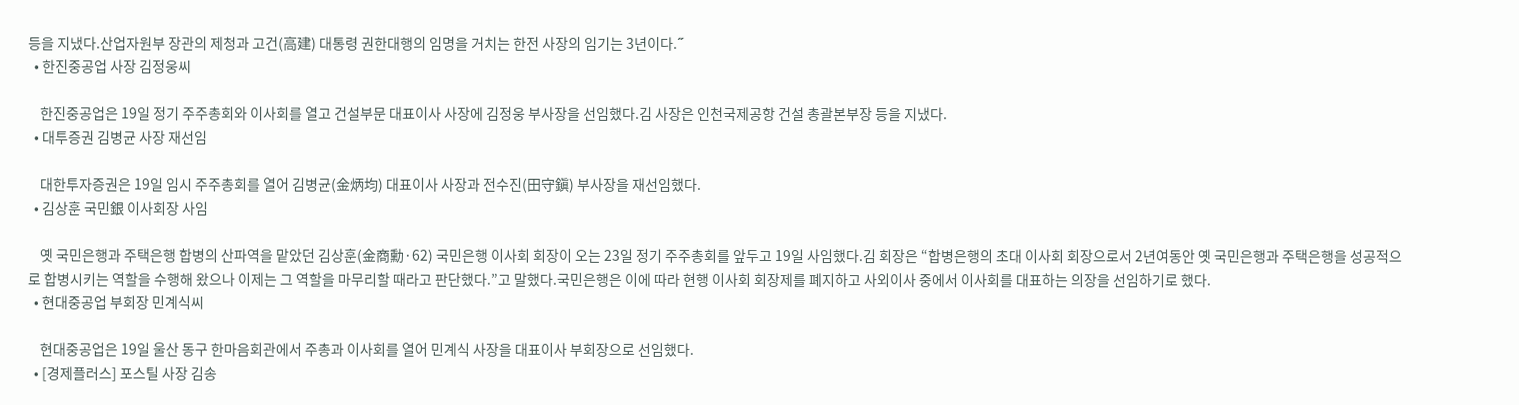등을 지냈다.산업자원부 장관의 제청과 고건(高建) 대통령 권한대행의 임명을 거치는 한전 사장의 임기는 3년이다.˝
  • 한진중공업 사장 김정웅씨

    한진중공업은 19일 정기 주주총회와 이사회를 열고 건설부문 대표이사 사장에 김정웅 부사장을 선임했다.김 사장은 인천국제공항 건설 총괄본부장 등을 지냈다.
  • 대투증권 김병균 사장 재선임

    대한투자증권은 19일 임시 주주총회를 열어 김병균(金炳均) 대표이사 사장과 전수진(田守鎭) 부사장을 재선임했다.
  • 김상훈 국민銀 이사회장 사임

    옛 국민은행과 주택은행 합병의 산파역을 맡았던 김상훈(金商勳·62) 국민은행 이사회 회장이 오는 23일 정기 주주총회를 앞두고 19일 사임했다.김 회장은 “합병은행의 초대 이사회 회장으로서 2년여동안 옛 국민은행과 주택은행을 성공적으로 합병시키는 역할을 수행해 왔으나 이제는 그 역할을 마무리할 때라고 판단했다.”고 말했다.국민은행은 이에 따라 현행 이사회 회장제를 폐지하고 사외이사 중에서 이사회를 대표하는 의장을 선임하기로 했다.
  • 현대중공업 부회장 민계식씨

    현대중공업은 19일 울산 동구 한마음회관에서 주총과 이사회를 열어 민계식 사장을 대표이사 부회장으로 선임했다.
  • [경제플러스] 포스틸 사장 김송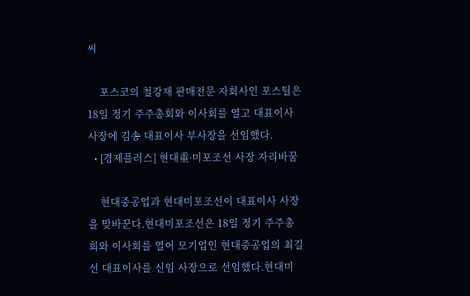씨

    포스코의 철강재 판매전문 자회사인 포스틸은 18일 정기 주주총회와 이사회를 열고 대표이사 사장에 김송 대표이사 부사장을 선임했다.
  • [경제플러스] 현대重·미포조선 사장 자리바꿈

    현대중공업과 현대미포조선이 대표이사 사장을 맞바꾼다.현대미포조선은 18일 정기 주주총회와 이사회를 열어 모기업인 현대중공업의 최길선 대표이사를 신임 사장으로 선임했다.현대미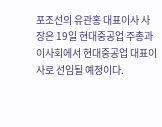포조선의 유관홍 대표이사 사장은 19일 현대중공업 주총과 이사회에서 현대중공업 대표이사로 선임될 예정이다.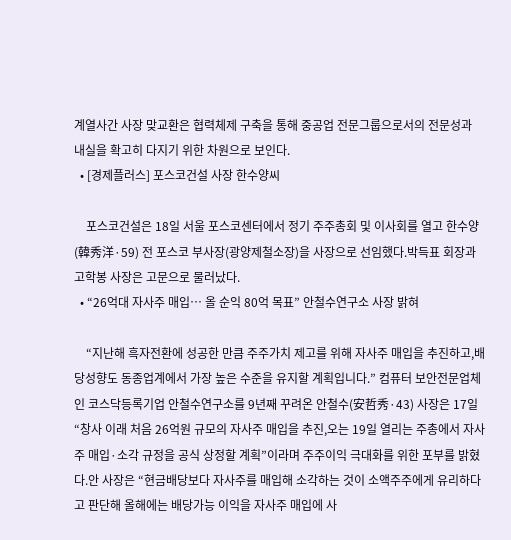계열사간 사장 맞교환은 협력체제 구축을 통해 중공업 전문그룹으로서의 전문성과 내실을 확고히 다지기 위한 차원으로 보인다.
  • [경제플러스] 포스코건설 사장 한수양씨

    포스코건설은 18일 서울 포스코센터에서 정기 주주총회 및 이사회를 열고 한수양(韓秀洋·59) 전 포스코 부사장(광양제철소장)을 사장으로 선임했다.박득표 회장과 고학봉 사장은 고문으로 물러났다.
  • “26억대 자사주 매입… 올 순익 80억 목표” 안철수연구소 사장 밝혀

    “지난해 흑자전환에 성공한 만큼 주주가치 제고를 위해 자사주 매입을 추진하고,배당성향도 동종업계에서 가장 높은 수준을 유지할 계획입니다.” 컴퓨터 보안전문업체인 코스닥등록기업 안철수연구소를 9년째 꾸려온 안철수(安哲秀·43) 사장은 17일 “창사 이래 처음 26억원 규모의 자사주 매입을 추진,오는 19일 열리는 주총에서 자사주 매입·소각 규정을 공식 상정할 계획”이라며 주주이익 극대화를 위한 포부를 밝혔다.안 사장은 “현금배당보다 자사주를 매입해 소각하는 것이 소액주주에게 유리하다고 판단해 올해에는 배당가능 이익을 자사주 매입에 사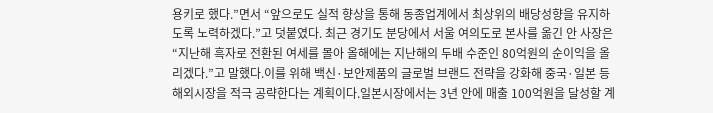용키로 했다.”면서 “앞으로도 실적 향상을 통해 동종업계에서 최상위의 배당성향을 유지하도록 노력하겠다.”고 덧붙였다. 최근 경기도 분당에서 서울 여의도로 본사를 옮긴 안 사장은 “지난해 흑자로 전환된 여세를 몰아 올해에는 지난해의 두배 수준인 80억원의 순이익을 올리겠다.”고 말했다.이를 위해 백신·보안제품의 글로벌 브랜드 전략을 강화해 중국·일본 등 해외시장을 적극 공략한다는 계획이다.일본시장에서는 3년 안에 매출 100억원을 달성할 계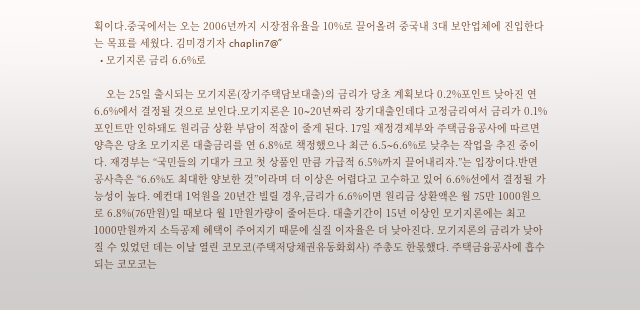획이다.중국에서는 오는 2006년까지 시장점유율을 10%로 끌어올려 중국내 3대 보안업체에 진입한다는 목표를 세웠다. 김미경기자 chaplin7@˝
  • 모기지론 금리 6.6%로

    오는 25일 출시되는 모기지론(장기주택담보대출)의 금리가 당초 계획보다 0.2%포인트 낮아진 연 6.6%에서 결정될 것으로 보인다.모기지론은 10∼20년짜리 장기대출인데다 고정금리여서 금리가 0.1%포인트만 인하돼도 원리금 상환 부담이 적잖이 줄게 된다. 17일 재정경제부와 주택금융공사에 따르면 양측은 당초 모기지론 대출금리를 연 6.8%로 책정했으나 최근 6.5∼6.6%로 낮추는 작업을 추진 중이다. 재경부는 “국민들의 기대가 크고 첫 상품인 만큼 가급적 6.5%까지 끌어내리자.”는 입장이다.반면 공사측은 “6.6%도 최대한 양보한 것”이라며 더 이상은 어렵다고 고수하고 있어 6.6%선에서 결정될 가능성이 높다. 예컨대 1억원을 20년간 빌릴 경우,금리가 6.6%이면 원리금 상환액은 월 75만 1000원으로 6.8%(76만원)일 때보다 월 1만원가량이 줄어든다. 대출기간이 15년 이상인 모기지론에는 최고 1000만원까지 소득공제 혜택이 주어지기 때문에 실질 이자율은 더 낮아진다. 모기지론의 금리가 낮아질 수 있었던 데는 이날 열린 코모코(주택저당채권유동화회사) 주총도 한몫했다. 주택금융공사에 흡수되는 코모코는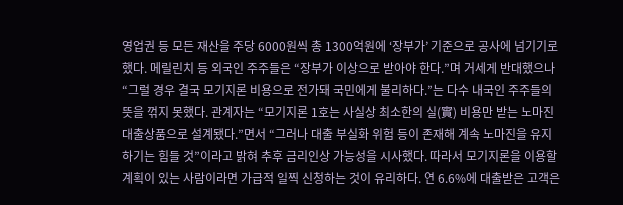영업권 등 모든 재산을 주당 6000원씩 총 1300억원에 ‘장부가’ 기준으로 공사에 넘기기로 했다. 메릴린치 등 외국인 주주들은 “장부가 이상으로 받아야 한다.”며 거세게 반대했으나 “그럴 경우 결국 모기지론 비용으로 전가돼 국민에게 불리하다.”는 다수 내국인 주주들의 뜻을 꺾지 못했다. 관계자는 “모기지론 1호는 사실상 최소한의 실(實) 비용만 받는 노마진 대출상품으로 설계됐다.”면서 “그러나 대출 부실화 위험 등이 존재해 계속 노마진을 유지하기는 힘들 것”이라고 밝혀 추후 금리인상 가능성을 시사했다. 따라서 모기지론을 이용할 계획이 있는 사람이라면 가급적 일찍 신청하는 것이 유리하다. 연 6.6%에 대출받은 고객은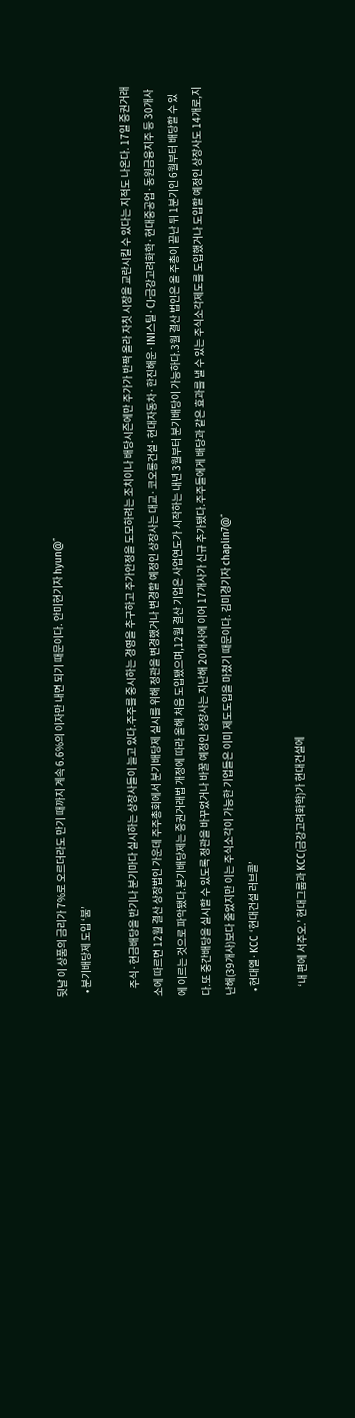뒷날 이 상품의 금리가 7%로 오르더라도 만기 때까지 계속 6.6%의 이자만 내면 되기 때문이다. 안미현기자 hyun@˝
  • 분기배당제 도입 ‘붐’

    주식·현금배당을 반기나 분기마다 실시하는 상장사들이 늘고 있다.주주를 중시하는 경영을 추구하고 주가안정을 도모하려는 조치이나 배당시즌에만 주가가 반짝 올라 자칫 시장을 교란시킬 수 있다는 지적도 나온다. 17일 증권거래소에 따르면 12월 결산 상장법인 가운데 주주총회에서 분기배당제 실시를 위해 정관을 변경했거나 변경할 예정인 상장사는 대교·코오롱건설·현대자동차·한진해운·INI스틸·CJ·금강고려화학·현대중공업·동원금융지주 등 30개사에 이르는 것으로 파악됐다.분기배당제는 증권거래법 개정에 따라 올해 처음 도입됐으며,12월 결산 기업은 사업연도가 시작하는 내년 3월부터 분기배당이 가능하다.3월 결산 법인은 올 주총이 끝난 뒤 1분기인 6월부터 배당할 수 있다.또 중간배당을 실시할 수 있도록 정관을 바꾸었거나 바꿀 예정인 상장사는 지난해 20개사에 이어 17개사가 신규 추가됐다.주주들에게 배당과 같은 효과를 낼 수 있는 주식소각제도를 도입했거나 도입할 예정인 상장사도 14개로,지난해(39개사)보다 줄었지만 이는 주식소각이 가능한 기업들은 이미 제도도입을 마쳤기 때문이다. 김미경기자 chaplin7@˝
  • 현대엘·KCC ‘현대건설 러브콜’

    ‘내 편에 서주오.’ 현대그룹과 KCC(금강고려화학)가 현대건설에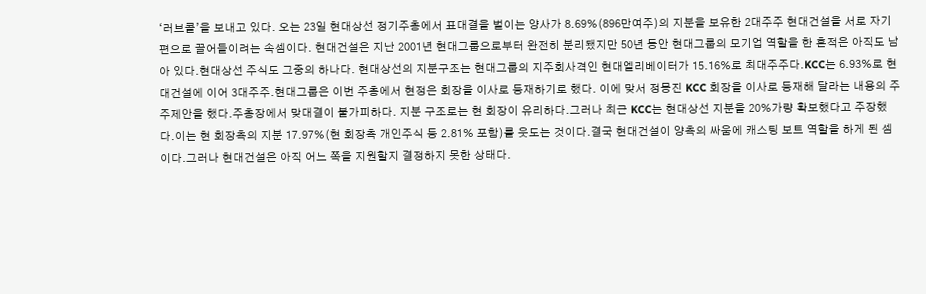‘러브콜’을 보내고 있다. 오는 23일 현대상선 정기주총에서 표대결을 벌이는 양사가 8.69%(896만여주)의 지분을 보유한 2대주주 현대건설을 서로 자기편으로 끌어들이려는 속셈이다. 현대건설은 지난 2001년 현대그룹으로부터 완전히 분리됐지만 50년 동안 현대그룹의 모기업 역할을 한 흔적은 아직도 남아 있다.현대상선 주식도 그중의 하나다. 현대상선의 지분구조는 현대그룹의 지주회사격인 현대엘리베이터가 15.16%로 최대주주다.KCC는 6.93%로 현대건설에 이어 3대주주.현대그룹은 이번 주총에서 현정은 회장을 이사로 등재하기로 했다. 이에 맞서 정몽진 KCC 회장을 이사로 등재해 달라는 내용의 주주제안을 했다.주총장에서 맞대결이 불가피하다. 지분 구조로는 현 회장이 유리하다.그러나 최근 KCC는 현대상선 지분을 20%가량 확보했다고 주장했다.이는 현 회장측의 지분 17.97%(현 회장측 개인주식 등 2.81% 포함)를 웃도는 것이다.결국 현대건설이 양측의 싸움에 캐스팅 보트 역할을 하게 된 셈이다.그러나 현대건설은 아직 어느 쪽을 지원할지 결정하지 못한 상태다.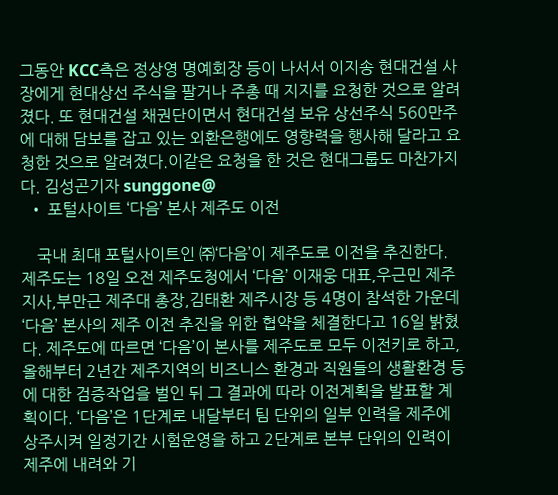그동안 KCC측은 정상영 명예회장 등이 나서서 이지송 현대건설 사장에게 현대상선 주식을 팔거나 주총 때 지지를 요청한 것으로 알려졌다. 또 현대건설 채권단이면서 현대건설 보유 상선주식 560만주에 대해 담보를 잡고 있는 외환은행에도 영향력을 행사해 달라고 요청한 것으로 알려졌다.이같은 요청을 한 것은 현대그룹도 마찬가지다. 김성곤기자 sunggone@
  • 포털사이트 ‘다음’ 본사 제주도 이전

    국내 최대 포털사이트인 ㈜‘다음’이 제주도로 이전을 추진한다. 제주도는 18일 오전 제주도청에서 ‘다음’ 이재웅 대표,우근민 제주지사,부만근 제주대 총장,김태환 제주시장 등 4명이 참석한 가운데 ‘다음’ 본사의 제주 이전 추진을 위한 협약을 체결한다고 16일 밝혔다. 제주도에 따르면 ‘다음’이 본사를 제주도로 모두 이전키로 하고,올해부터 2년간 제주지역의 비즈니스 환경과 직원들의 생활환경 등에 대한 검증작업을 벌인 뒤 그 결과에 따라 이전계획을 발표할 계획이다. ‘다음’은 1단계로 내달부터 팀 단위의 일부 인력을 제주에 상주시켜 일정기간 시험운영을 하고 2단계로 본부 단위의 인력이 제주에 내려와 기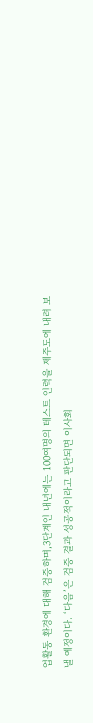업활동 환경에 대해 검증하며,3단계인 내년에는 100여명의 테스트 인력을 제주도에 내려 보낼 예정이다. ‘다음’은 검증 결과 성공적이라고 판단되면 이사회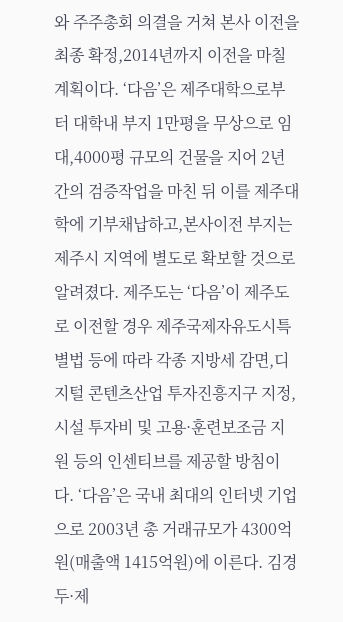와 주주총회 의결을 거쳐 본사 이전을 최종 확정,2014년까지 이전을 마칠 계획이다. ‘다음’은 제주대학으로부터 대학내 부지 1만평을 무상으로 임대,4000평 규모의 건물을 지어 2년간의 검증작업을 마친 뒤 이를 제주대학에 기부채납하고,본사이전 부지는 제주시 지역에 별도로 확보할 것으로 알려졌다. 제주도는 ‘다음’이 제주도로 이전할 경우 제주국제자유도시특별법 등에 따라 각종 지방세 감면,디지털 콘텐츠산업 투자진흥지구 지정,시설 투자비 및 고용·훈련보조금 지원 등의 인센티브를 제공할 방침이다. ‘다음’은 국내 최대의 인터넷 기업으로 2003년 총 거래규모가 4300억원(매출액 1415억원)에 이른다. 김경두·제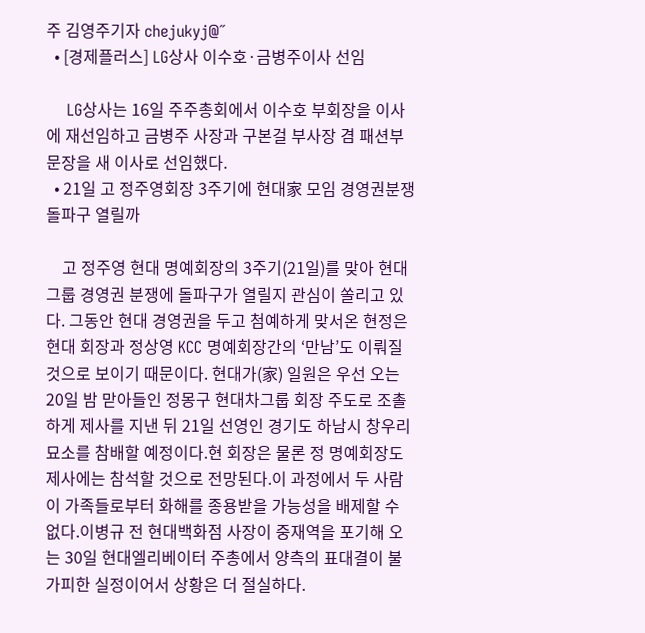주 김영주기자 chejukyj@˝
  • [경제플러스] LG상사 이수호·금병주이사 선임

    LG상사는 16일 주주총회에서 이수호 부회장을 이사에 재선임하고 금병주 사장과 구본걸 부사장 겸 패션부문장을 새 이사로 선임했다.
  • 21일 고 정주영회장 3주기에 현대家 모임 경영권분쟁 돌파구 열릴까

    고 정주영 현대 명예회장의 3주기(21일)를 맞아 현대그룹 경영권 분쟁에 돌파구가 열릴지 관심이 쏠리고 있다. 그동안 현대 경영권을 두고 첨예하게 맞서온 현정은 현대 회장과 정상영 KCC 명예회장간의 ‘만남’도 이뤄질 것으로 보이기 때문이다. 현대가(家) 일원은 우선 오는 20일 밤 맏아들인 정몽구 현대차그룹 회장 주도로 조촐하게 제사를 지낸 뒤 21일 선영인 경기도 하남시 창우리 묘소를 참배할 예정이다.현 회장은 물론 정 명예회장도 제사에는 참석할 것으로 전망된다.이 과정에서 두 사람이 가족들로부터 화해를 종용받을 가능성을 배제할 수 없다.이병규 전 현대백화점 사장이 중재역을 포기해 오는 30일 현대엘리베이터 주총에서 양측의 표대결이 불가피한 실정이어서 상황은 더 절실하다.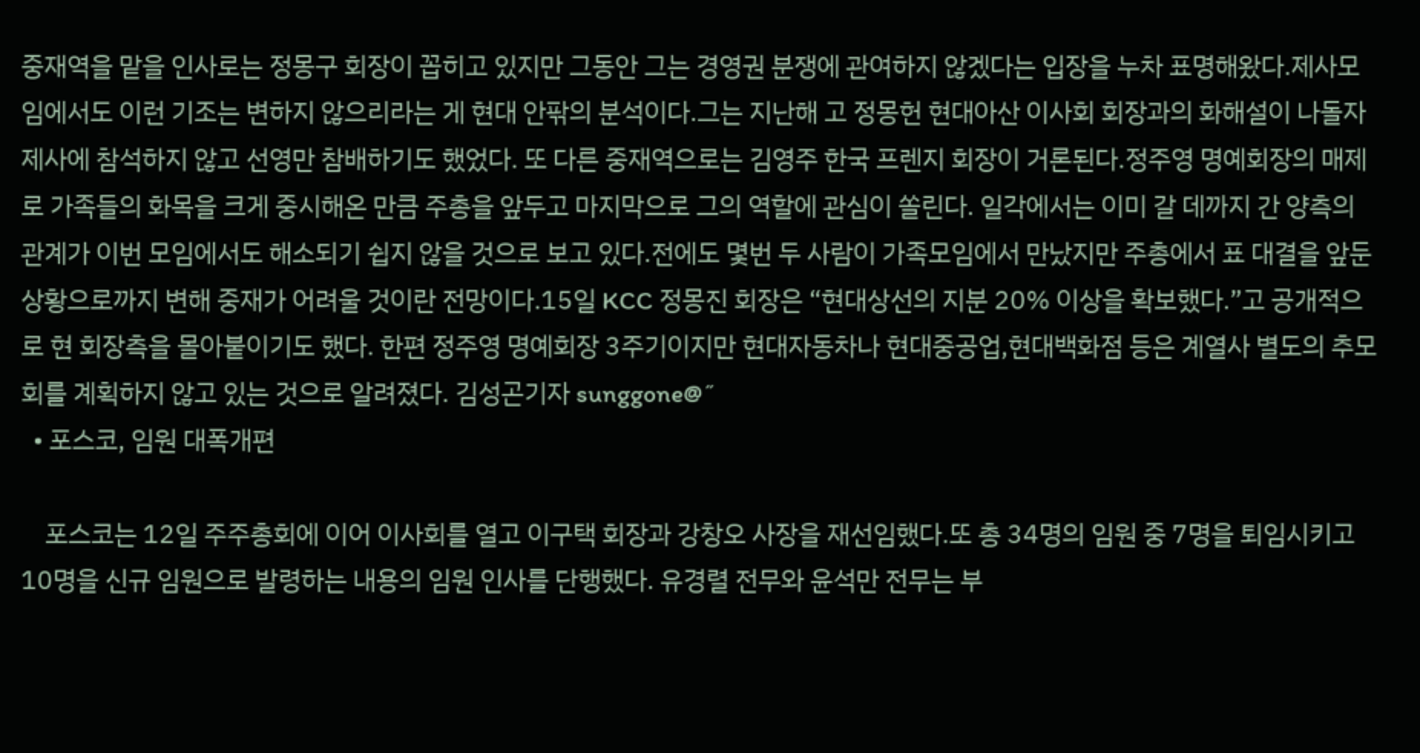중재역을 맡을 인사로는 정몽구 회장이 꼽히고 있지만 그동안 그는 경영권 분쟁에 관여하지 않겠다는 입장을 누차 표명해왔다.제사모임에서도 이런 기조는 변하지 않으리라는 게 현대 안팎의 분석이다.그는 지난해 고 정몽헌 현대아산 이사회 회장과의 화해설이 나돌자 제사에 참석하지 않고 선영만 참배하기도 했었다. 또 다른 중재역으로는 김영주 한국 프렌지 회장이 거론된다.정주영 명예회장의 매제로 가족들의 화목을 크게 중시해온 만큼 주총을 앞두고 마지막으로 그의 역할에 관심이 쏠린다. 일각에서는 이미 갈 데까지 간 양측의 관계가 이번 모임에서도 해소되기 쉽지 않을 것으로 보고 있다.전에도 몇번 두 사람이 가족모임에서 만났지만 주총에서 표 대결을 앞둔 상황으로까지 변해 중재가 어려울 것이란 전망이다.15일 KCC 정몽진 회장은 “현대상선의 지분 20% 이상을 확보했다.”고 공개적으로 현 회장측을 몰아붙이기도 했다. 한편 정주영 명예회장 3주기이지만 현대자동차나 현대중공업,현대백화점 등은 계열사 별도의 추모회를 계획하지 않고 있는 것으로 알려졌다. 김성곤기자 sunggone@˝
  • 포스코, 임원 대폭개편

    포스코는 12일 주주총회에 이어 이사회를 열고 이구택 회장과 강창오 사장을 재선임했다.또 총 34명의 임원 중 7명을 퇴임시키고 10명을 신규 임원으로 발령하는 내용의 임원 인사를 단행했다. 유경렬 전무와 윤석만 전무는 부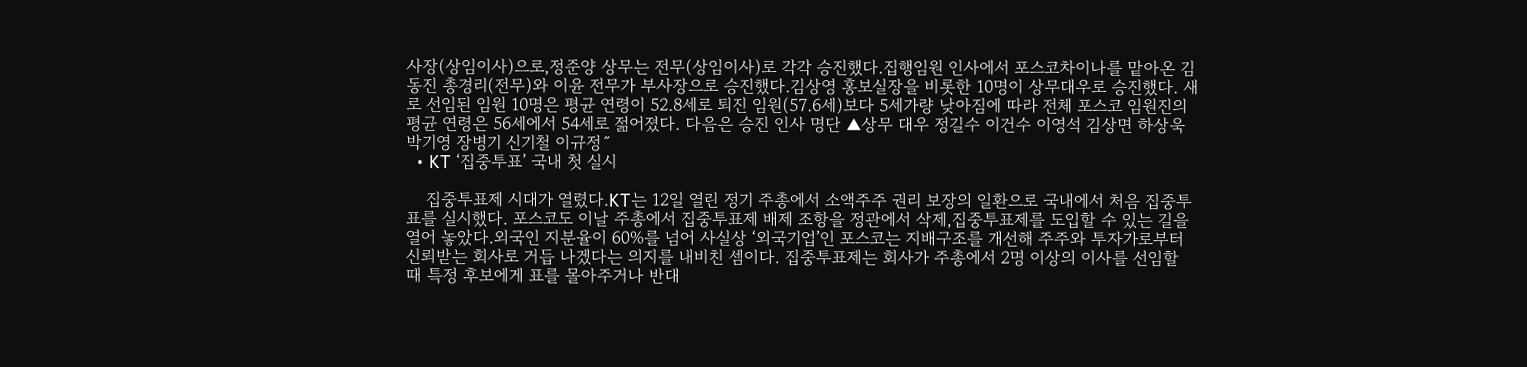사장(상임이사)으로,정준양 상무는 전무(상임이사)로 각각 승진했다.집행임원 인사에서 포스코차이나를 맡아온 김동진 총경리(전무)와 이윤 전무가 부사장으로 승진했다.김상영 홍보실장을 비롯한 10명이 상무대우로 승진했다. 새로 선임된 임원 10명은 평균 연령이 52.8세로 퇴진 임원(57.6세)보다 5세가량 낮아짐에 따라 전체 포스코 임원진의 평균 연령은 56세에서 54세로 젊어졌다. 다음은 승진 인사 명단 ▲상무 대우 정길수 이건수 이영석 김상면 하상욱 박기영 장병기 신기철 이규정˝
  • KT ‘집중투표’ 국내 첫 실시

    집중투표제 시대가 열렸다.KT는 12일 열린 정기 주총에서 소액주주 권리 보장의 일환으로 국내에서 처음 집중투표를 실시했다. 포스코도 이날 주총에서 집중투표제 배제 조항을 정관에서 삭제,집중투표제를 도입할 수 있는 길을 열어 놓았다.외국인 지분율이 60%를 넘어 사실상 ‘외국기업’인 포스코는 지배구조를 개선해 주주와 투자가로부터 신뢰받는 회사로 거듭 나겠다는 의지를 내비친 셈이다. 집중투표제는 회사가 주총에서 2명 이상의 이사를 선임할 때 특정 후보에게 표를 몰아주거나 반대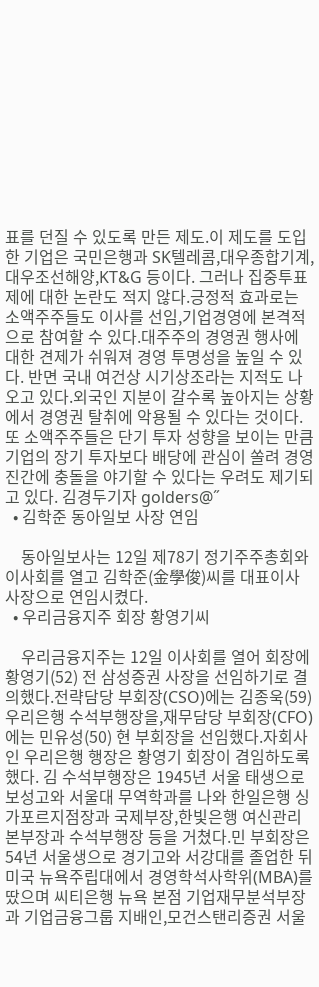표를 던질 수 있도록 만든 제도.이 제도를 도입한 기업은 국민은행과 SK텔레콤,대우종합기계,대우조선해양,KT&G 등이다. 그러나 집중투표제에 대한 논란도 적지 않다.긍정적 효과로는 소액주주들도 이사를 선임,기업경영에 본격적으로 참여할 수 있다.대주주의 경영권 행사에 대한 견제가 쉬워져 경영 투명성을 높일 수 있다. 반면 국내 여건상 시기상조라는 지적도 나오고 있다.외국인 지분이 갈수록 높아지는 상황에서 경영권 탈취에 악용될 수 있다는 것이다.또 소액주주들은 단기 투자 성향을 보이는 만큼 기업의 장기 투자보다 배당에 관심이 쏠려 경영진간에 충돌을 야기할 수 있다는 우려도 제기되고 있다. 김경두기자 golders@˝
  • 김학준 동아일보 사장 연임

    동아일보사는 12일 제78기 정기주주총회와 이사회를 열고 김학준(金學俊)씨를 대표이사 사장으로 연임시켰다.
  • 우리금융지주 회장 황영기씨

    우리금융지주는 12일 이사회를 열어 회장에 황영기(52) 전 삼성증권 사장을 선임하기로 결의했다.전략담당 부회장(CSO)에는 김종욱(59) 우리은행 수석부행장을,재무담당 부회장(CFO)에는 민유성(50) 현 부회장을 선임했다.자회사인 우리은행 행장은 황영기 회장이 겸임하도록 했다. 김 수석부행장은 1945년 서울 태생으로 보성고와 서울대 무역학과를 나와 한일은행 싱가포르지점장과 국제부장,한빛은행 여신관리본부장과 수석부행장 등을 거쳤다.민 부회장은 54년 서울생으로 경기고와 서강대를 졸업한 뒤 미국 뉴욕주립대에서 경영학석사학위(MBA)를 땄으며 씨티은행 뉴욕 본점 기업재무분석부장과 기업금융그룹 지배인,모건스탠리증권 서울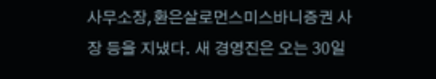사무소장,환은살로먼스미스바니증권 사장 등을 지냈다. 새 경영진은 오는 30일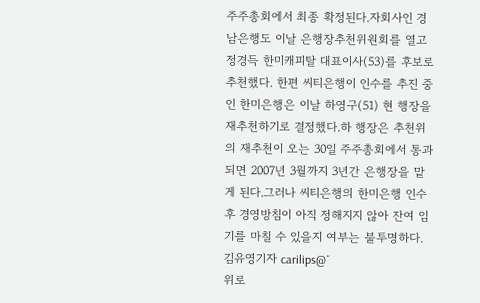주주총회에서 최종 확정된다.자회사인 경남은행도 이날 은행장추천위원회를 열고 정경득 한미캐피탈 대표이사(53)를 후보로 추천했다. 한편 씨티은행이 인수를 추진 중인 한미은행은 이날 하영구(51) 현 행장을 재추천하기로 결정했다.하 행장은 추천위의 재추천이 오는 30일 주주총회에서 통과되면 2007년 3월까지 3년간 은행장을 맡게 된다.그러나 씨티은행의 한미은행 인수 후 경영방침이 아직 정해지지 않아 잔여 임기를 마칠 수 있을지 여부는 불투명하다. 김유영기자 carilips@˝
위로